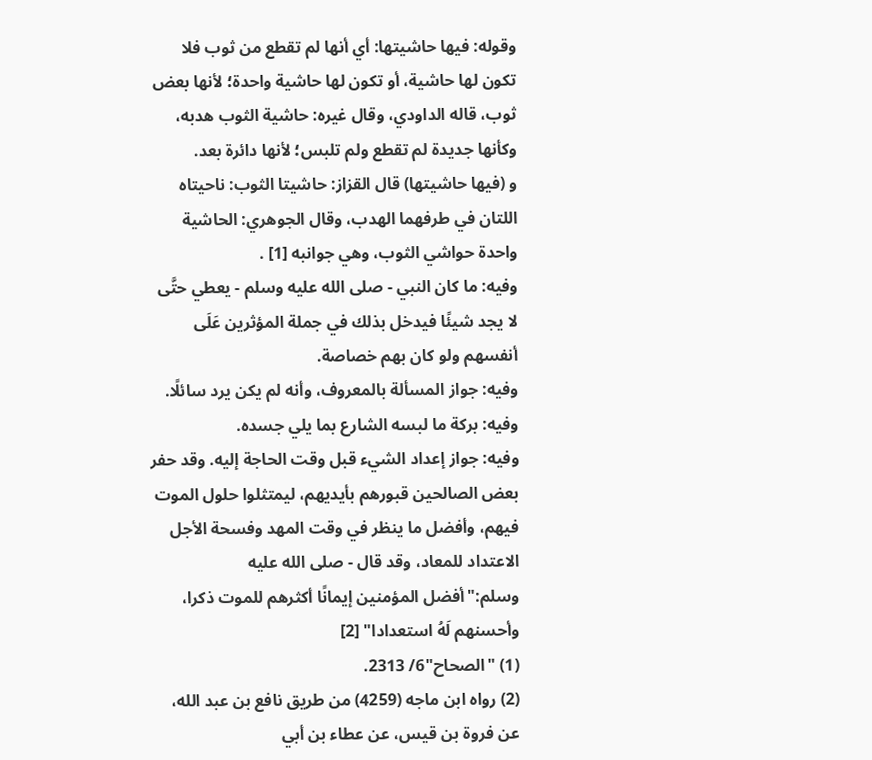وقوله: فيها حاشيتها: أي أنها لم تقطع من ثوب فلا تكون لها حاشية، أو تكون لها حاشية واحدة؛ لأنها بعض ثوب، قاله الداودي، وقال غيره: حاشية الثوب هدبه، وكأنها جديدة لم تقطع ولم تلبس؛ لأنها دائرة بعد.
و (فيها حاشيتها) قال القزاز: حاشيتا الثوب: ناحيتاه اللتان في طرفهما الهدب، وقال الجوهري: الحاشية واحدة حواشي الثوب، وهي جوانبه [1] .
وفيه: ما كان النبي - صلى الله عليه وسلم - يعطي حتَّى لا يجد شيئًا فيدخل بذلك في جملة المؤثرين عَلَى أنفسهم ولو كان بهم خصاصة.
وفيه: جواز المسألة بالمعروف، وأنه لم يكن يرد سائلًا.
وفيه: بركة ما لبسه الشارع بما يلي جسده.
وفيه: جواز إعداد الشيء قبل وقت الحاجة إليه. وقد حفر بعض الصالحين قبورهم بأيديهم، ليمتثلوا حلول الموت فيهم، وأفضل ما ينظر في وقت المهد وفسحة الأجل الاعتداد للمعاد، وقد قال - صلى الله عليه وسلم:"أفضل المؤمنين إيمانًا أكثرهم للموت ذكرا، وأحسنهم لَهُ استعدادا" [2]
(1) "الصحاح"6/ 2313.
(2) رواه ابن ماجه (4259) من طريق نافع بن عبد الله، عن فروة بن قيس، عن عطاء بن أبي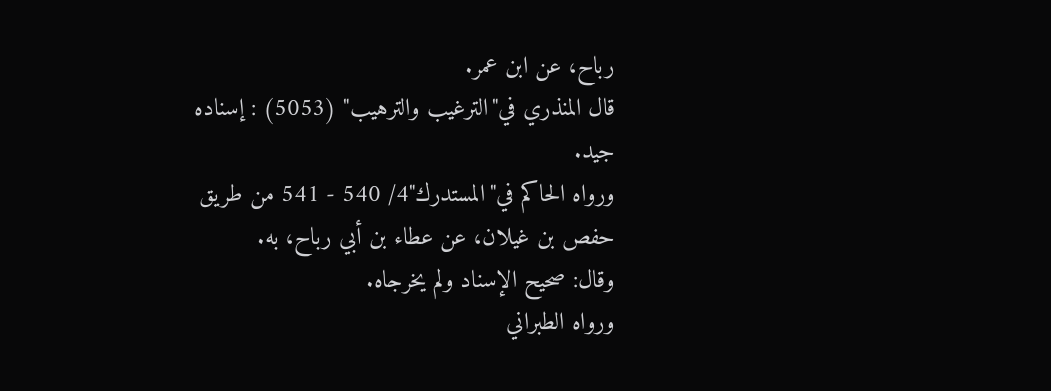رباح، عن ابن عمر.
قال المنذري في"الترغيب والترهيب" (5053) : إسناده جيد.
ورواه الحاكم في"المستدرك"4/ 540 - 541 من طريق حفص بن غيلان، عن عطاء بن أبي رباح، به.
وقال: صحيح الإسناد ولم يخرجاه.
ورواه الطبراني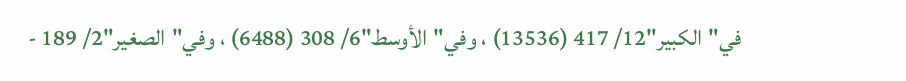في"الكبير"12/ 417 (13536) ، وفي"الأوسط"6/ 308 (6488) ، وفي"الصغير"2/ 189 -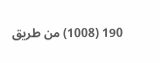190 (1008) من طريق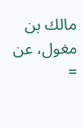مالك بن مغول، عن =